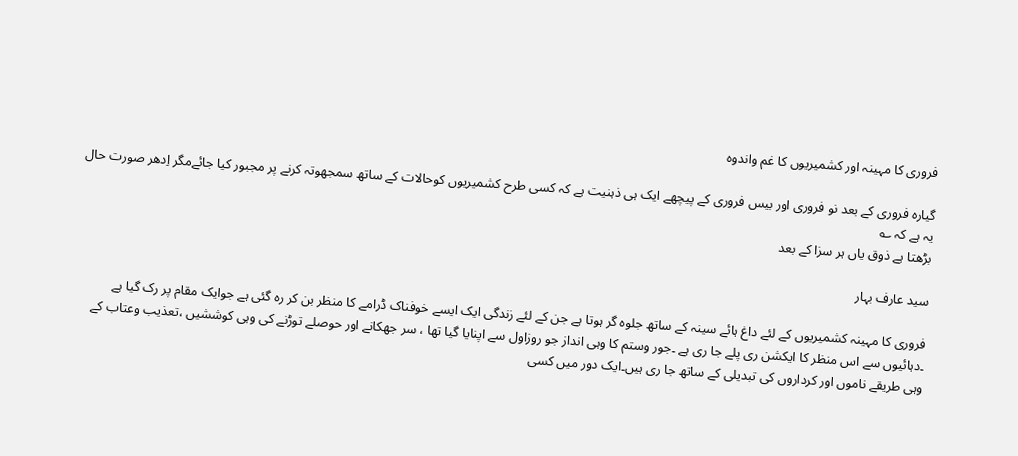فروری کا مہینہ اور کشمیریوں کا غم واندوہ

گیارہ فروری کے بعد نو فروری اور بیس فروری کے پیچھے ایک ہی ذہنیت ہے کہ کسی طرح کشمیریوں کوحالات کے ساتھ سمجھوتہ کرنے پر مجبور کیا جائےمگر اِدھر صورت حال یہ ہے کہ ؎
بڑھتا ہے ذوق یاں ہر سزا کے بعد

سید عارف بہار

فروری کا مہینہ کشمیریوں کے لئے داغ ہائے سینہ کے ساتھ جلوہ گر ہوتا ہے جن کے لئے زندگی ایک ایسے خوفناک ڈرامے کا منظر بن کر رہ گئی ہے جوایک مقام پر رک گیا ہے ۔دہائیوں سے اس منظر کا ایکشن ری پلے جا ری ہے ۔جور وستم کا وہی انداز جو روزاول سے اپنایا گیا تھا ، سر جھکانے اور حوصلے توڑنے کی وہی کوششیں ،تعذیب وعتاب کے وہی طریقے ناموں اور کرداروں کی تبدیلی کے ساتھ جا ری ہیں۔ایک دور میں کسی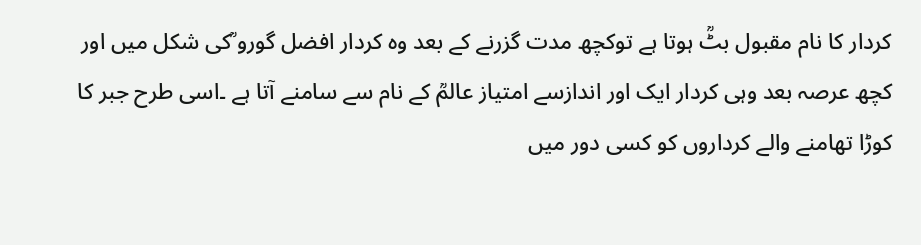کردار کا نام مقبول بٹؒ ہوتا ہے توکچھ مدت گزرنے کے بعد وہ کردار افضل گورو ؒکی شکل میں اور کچھ عرصہ بعد وہی کردار ایک اور اندازسے امتیاز عالمؒ کے نام سے سامنے آتا ہے ۔اسی طرح جبر کا کوڑا تھامنے والے کرداروں کو کسی دور میں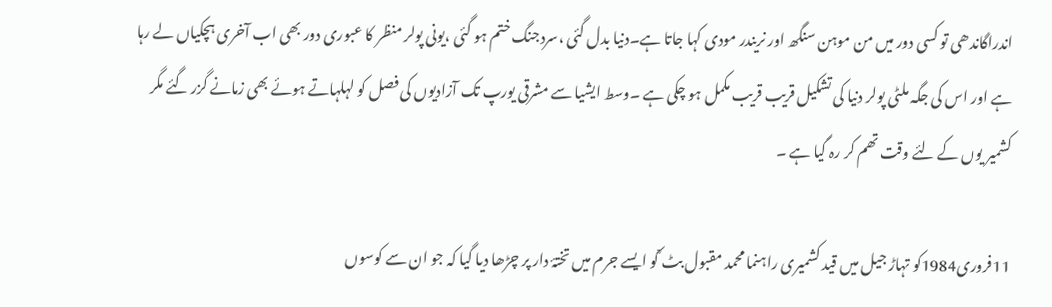اندراگاندھی تو کسی دور میں من موہن سنگھ اور نریندر مودی کہا جاتا ہے۔دنیا بدل گئی ،سردجنگ ختم ہو گئی ،یونی پولر منظر کا عبوری دور بھی اب آخری ہچکیاں لے رہا ہے اور اس کی جگہ ملٹی پولر دنیا کی تشکیل قریب قریب مکمل ہو چکی ہے ۔وسط ایشیا سے مشرقی یورپ تک آزادیوں کی فصل کو لہلہاتے ہوئے بھی زمانے گزر گئے مگر کشمیر یوں کے لئے وقت تھم کر رہ گیا ہے ۔

11فروری1984کو تہاڑ جیل میں قید کشمیری راہنما محمد مقبول بٹ ؒکو ایسے جرم میں تختۂ دار پر چڑھا دیا گیا کہ جو ان سے کوسوں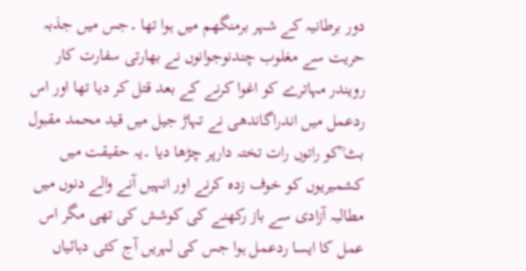دور برطانیہ کے شہر برمنگھم میں ہوا تھا ۔جس میں جذبہ حریت سے مغلوب چندنوجوانوں نے بھارتی سفارت کار رویندر مہاترے کو اغوا کرنے کے بعد قتل کر دیا تھا اور اس ردعمل میں اندراگاندھی نے تہاڑ جیل میں قید محمد مقبول بٹ ؒکو راتوں رات تختہ دارپر چڑھا دیا ۔یہ حقیقت میں کشمیریوں کو خوف زدہ کرنے اور انہیں آنے والے دنوں میں مطالبہ آزادی سے باز رکھنے کی کوشش کی تھی مگر اس عمل کا ایسا ردعمل ہوا جس کی لہریں آج کئی دہائیاں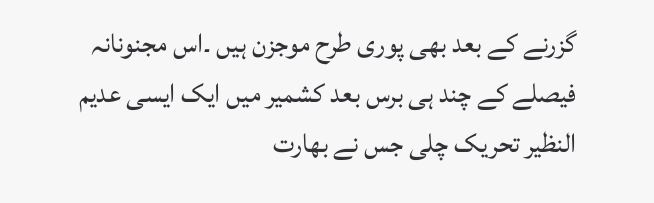گزرنے کے بعد بھی پوری طرح موجزن ہیں ۔اس مجنونانہ فیصلے کے چند ہی برس بعد کشمیر میں ایک ایسی عدیم النظیر تحریک چلی جس نے بھارت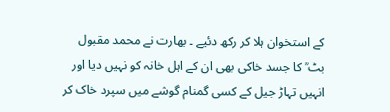کے استخوان ہلا کر رکھ دئیے ۔ بھارت نے محمد مقبول بٹ ؒ کا جسد خاکی بھی ان کے اہل خانہ کو نہیں دیا اور انہیں تہاڑ جیل کے کسی گمنام گوشے میں سپرد خاک کر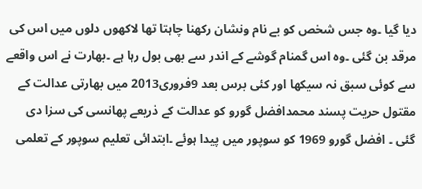دیا گیا ۔وہ جس شخص کو بے نام ونشان رکھنا چاہتا تھا لاکھوں دلوں میں اس کی مرقد بن گئی ۔وہ اس گمنام گوشے کے اندر سے بھی بول رہا ہے ۔بھارت نے اس واقعے سے کوئی سبق نہ سیکھا اور کئی برس بعد 9فروری2013 میں بھارتی عدالت کے مقتول حریت پسند محمدافضل گورو کو عدالت کے ذریعے پھانسی کی سزا دی گئی ۔ افضل گورو 1969 کو سوپور میں پیدا ہوئے ۔ابتدائی تعلیم سوپور کے تعلمی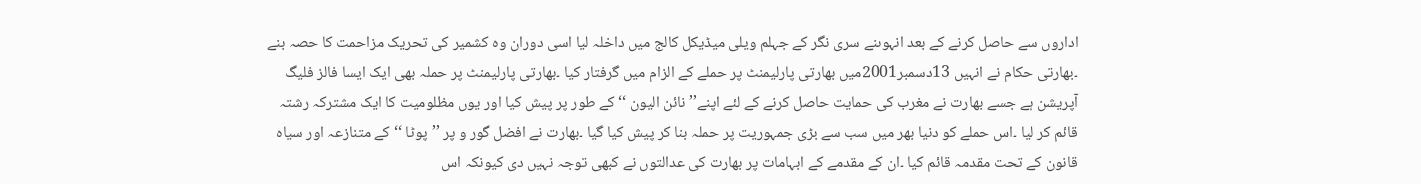اداروں سے حاصل کرنے کے بعد انہوںنے سری نگر کے جہلم ویلی میڈیکل کالج میں داخلہ لیا اسی دوران وہ کشمیر کی تحریک مزاحمت کا حصہ بنے ۔بھارتی حکام نے انہیں 13دسمبر2001میں بھارتی پارلیمنٹ پر حملے کے الزام میں گرفتار کیا ۔بھارتی پارلیمنٹ پر حملہ بھی ایک ایسا فالز فلیگ آپریشن ہے جسے بھارت نے مغرب کی حمایت حاصل کرنے کے لئے اپنے’’ نائن الیون ‘‘ کے طور پر پیش کیا اور یوں مظلومیت کا ایک مشترکہ رشتہ قائم کر لیا ۔اس حملے کو دنیا بھر میں سب سے بڑی جمہوریت پر حملہ بنا کر پیش کیا گیا ۔بھارت نے افضل گور و پر ’’پوٹا ‘‘ کے متنازعہ اور سیاہ قانون کے تحت مقدمہ قائم کیا ۔ان کے مقدمے کے ابہامات پر بھارت کی عدالتوں نے کبھی توجہ نہیں دی کیونکہ اس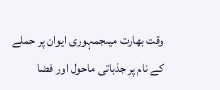وقت بھارت میںجمہوری ایوان پر حملے کے نام پر جذباتی ماحول اور فضا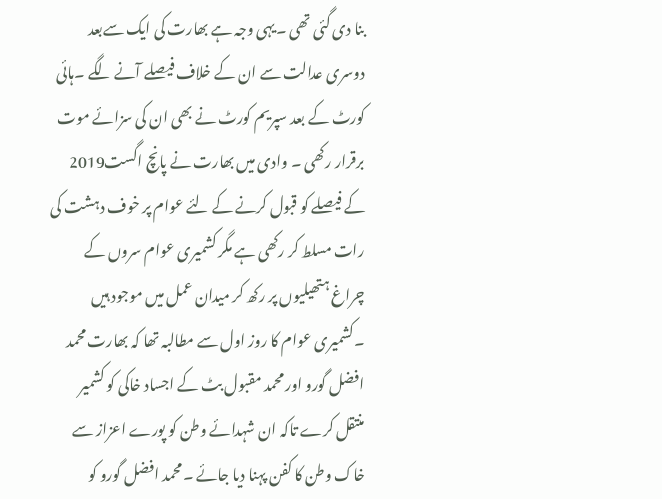بنا دی گئی تھی ۔یہی وجہ ہے بھارت کی ایک سےبعد دوسری عدالت سے ان کے خلاف فیصلے آنے لگے ۔ہائی کورٹ کے بعد سپریم کورٹ نے بھی ان کی سزائے موت برقرار رکھی ۔ وادی میں بھارت نے پانچ اگست2019 کے فیصلے کو قبول کرنے کے لئے عوام پر خوف دہشت کی رات مسلط کر رکھی ہے مگر کشمیری عوام سروں کے چراغ ہتھیلیوں پر رکھ کر میدان عمل میں موجود ہیں ۔کشمیری عوام کا روز اول سے مطالبہ تھا کہ بھارت محمد افضل گورو اور محمد مقبول بٹ کے اجساد خاکی کو کشمیر منتقل کرے تاکہ ان شہدائے وطن کو پورے اعزاز سے خاک وطن کا کفن پہنا دیا جائے ۔محمد افضل گورو کو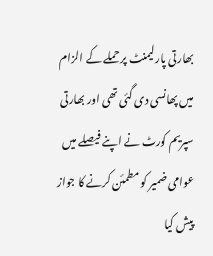بھارتی پارلیمنٹ پر حملے کے الزام میں پھانسی دی گئی تھی اور بھارتی سپریم کورٹ نے اپنے فیصلے میں عوامی ضمیر کو مطمئن کرنے کا جواز پیش کیا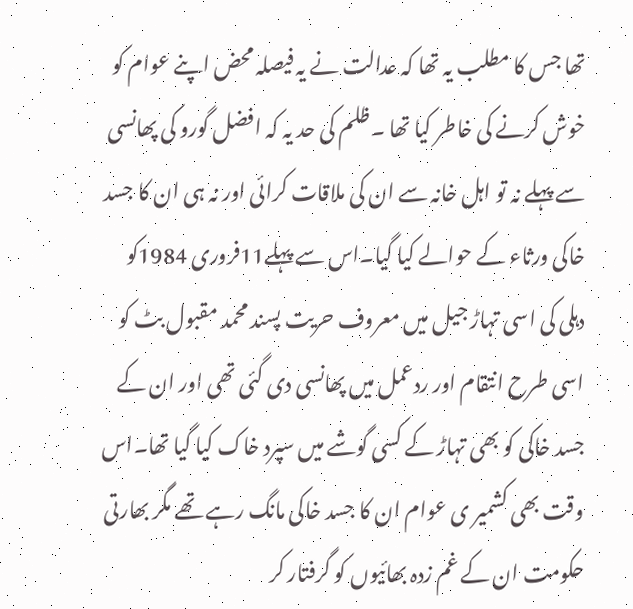تھا جس کا مطلب یہ تھا کہ عدالت نے یہ فیصلہ محض اپنے عوام کو خوش کرنے کی خاطر کیا تھا ۔ظلم کی حد یہ کہ افضل گورو کی پھانسی سے پہلے نہ تو اہل خانہ سے ان کی ملاقات کرائی اور نہ ہی ان کا جسد خاکی ورثاء کے حوالے کیا گیا۔اس سے پہلے11فروری 1984کو دہلی کی اسی تہاڑ جیل میں معروف حریت پسند محمد مقبول بٹ کو اسی طرح انتقام اور ردعمل میں پھانسی دی گئی تھی اور ان کے جسد خاکی کو بھی تہاڑ کے کسی گوشے میں سپرد خاک کیا گیا تھا۔اس وقت بھی کشمیر ی عوام ان کا جسد خاکی مانگ رہے تھے مگر بھارتی حکومت ان کے غم زدہ بھائیوں کو گرفتار کر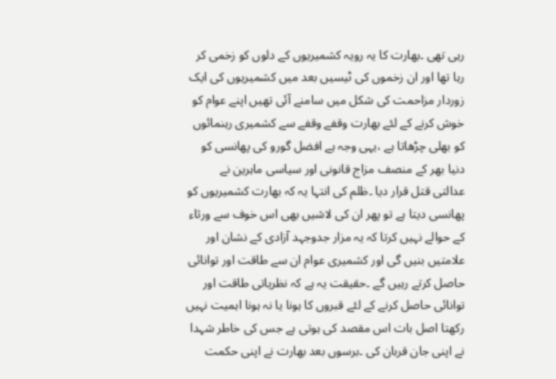رہی تھی ۔بھارت کا یہ رویہ کشمیریوں کے دلوں کو زخمی کر رہا تھا اور ان زخموں کی ٹیسیں بعد میں کشمیریوں کی ایک زوردار مزاحمت کی شکل میں سامنے آئی تھیں اپنے عوام کو خوش کرنے کے لئے بھارت وقفے وقفے سے کشمیری رہنمائوں کو بھلی چڑھاتا ہے ،یہی وجہ ہے افضل گورو کی پھانسی کو دنیا بھر کے منصف مزاج قانونی اور سیاسی ماہرین نے عدالتی قتل قرار دیا ۔ظلم کی انتہا یہ کہ بھارت کشمیریوں کو پھانسی دیتا ہے تو پھر ان کی لاشیں بھی اس خوف سے ورثاء کے حوالے نہیں کرتا کہ یہ مزار جدوجہد آزادی کے نشان اور علامتیں بنیں گی اور کشمیری عوام ان سے طاقت اور توانائی حاصل کرتے رہیں گے ۔حقیقت یہ ہے کہ نظریاتی طاقت اور توانائی حاصل کرنے کے لئے قبروں کا ہونا یا نہ ہونا اہمیت نہیں رکھتا اصل بات اس مقصد کی ہوتی ہے جس کی خاطر شہدا نے اپنی جان قربان کی ۔برسوں بعد بھارت نے اپنی حکمت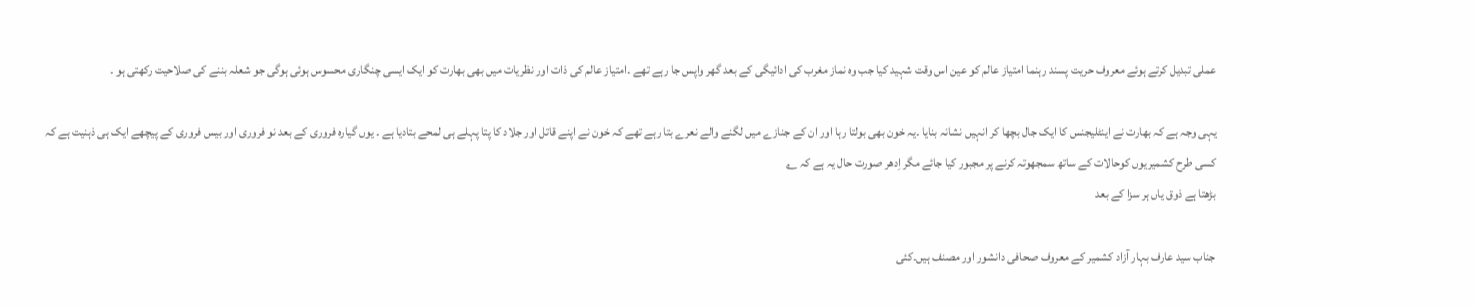عملی تبدیل کرتے ہوئے معروف حریت پسند رہنما امتیاز عالم کو عین اس وقت شہید کیا جب وہ نماز مغرب کی ادائیگی کے بعد گھر واپس جا رہے تھے ۔امتیاز عالم کی ذات اور نظریات میں بھی بھارت کو ایک ایسی چنگاری محسوس ہوئی ہوگی جو شعلہ بننے کی صلاحیت رکھتی ہو ۔

یہی وجہ ہے کہ بھارت نے اینٹلیجنس کا ایک جال بچھا کر انہیں نشانہ بنایا ۔یہ خون بھی بولتا رہا اور ان کے جنازے میں لگنے والے نعرے بتا رہے تھے کہ خون نے اپنے قاتل اور جلاد کا پتا پہلے ہی لمحے بتادیا ہے ۔ یوں گیارہ فروری کے بعد نو فروری اور بیس فروری کے پیچھے ایک ہی ذہنیت ہے کہ کسی طرح کشمیریوں کوحالات کے ساتھ سمجھوتہ کرنے پر مجبور کیا جائے مگر اِدھر صورت حال یہ ہے کہ ؎
بڑھتا ہے ذوق یاں ہر سزا کے بعد

جناب سید عارف بہار آزاد کشمیر کے معروف صحافی دانشور اور مصنف ہیں۔کئی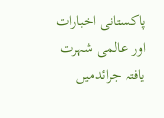پاکستانی اخبارات اور عالمی شہرت یافتہ جرائدمیں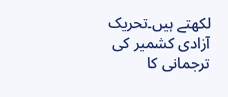لکھتے ہیں۔تحریک آزادی کشمیر کی ترجمانی کا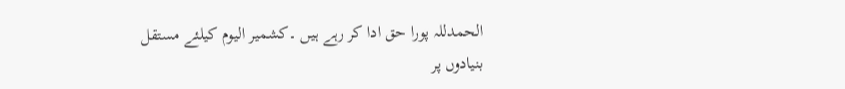الحمدللہ پورا حق ادا کر رہے ہیں ۔کشمیر الیوم کیلئے مستقل بنیادوں پر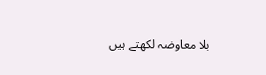بلا معاوضہ لکھتے ہیں